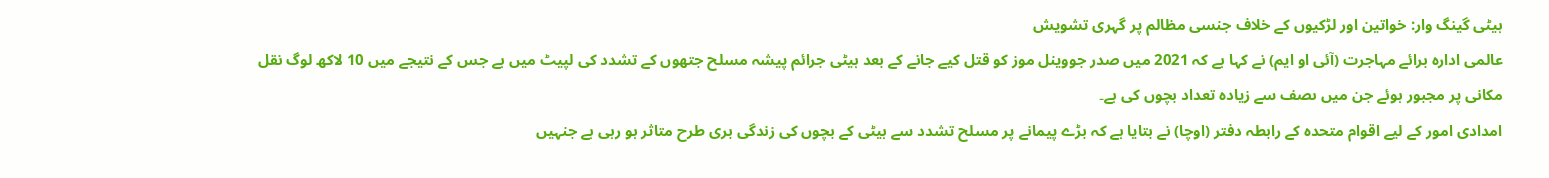ہیٹی گینگ وار: خواتین اور لڑکیوں کے خلاف جنسی مظالم پر گہری تشویش
عالمی ادارہ برائے مہاجرت (آئی او ایم) نے کہا ہے کہ 2021 میں صدر جووینل موز کو قتل کیے جانے کے بعد ہیٹی جرائم پیشہ مسلح جتھوں کے تشدد کی لپیٹ میں ہے جس کے نتیجے میں 10 لاکھ لوگ نقل مکانی پر مجبور ہوئے جن میں ںصف سے زیادہ تعداد بچوں کی ہے۔
امدادی امور کے لیے اقوام متحدہ کے رابطہ دفتر (اوچا) نے بتایا ہے کہ بڑے پیمانے پر مسلح تشدد سے ہیٹی کے بچوں کی زندگی بری طرح متاثر ہو رہی ہے جنہیں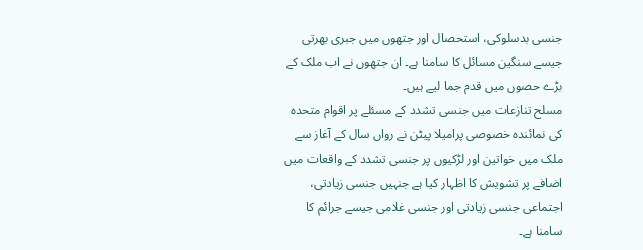جنسی بدسلوکی، استحصال اور جتھوں میں جبری بھرتی جیسے سنگین مسائل کا سامنا ہے۔ ان جتھوں نے اب ملک کے بڑے حصوں میں قدم جما لیے ہیں۔
مسلح تنازعات میں جنسی تشدد کے مسئلے پر اقوام متحدہ کی نمائندہ خصوصی پرامیلا پیٹن نے رواں سال کے آغاز سے ملک میں خواتین اور لڑکیوں پر جنسی تشدد کے واقعات میں اضافے پر تشویش کا اظہار کیا ہے جنہیں جنسی زیادتی، اجتماعی جنسی زیادتی اور جنسی غلامی جیسے جرائم کا سامنا ہے۔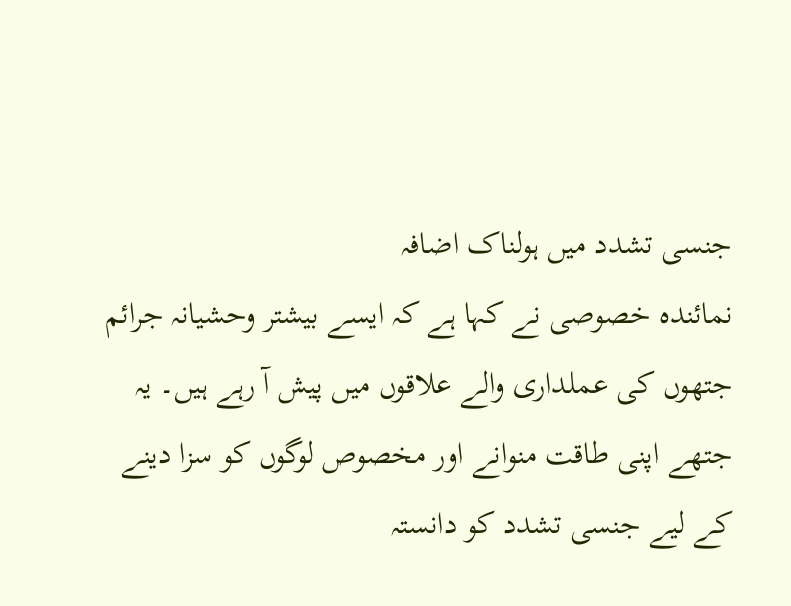جنسی تشدد میں ہولناک اضافہ
نمائندہ خصوصی نے کہا ہے کہ ایسے بیشتر وحشیانہ جرائم جتھوں کی عملداری والے علاقوں میں پیش آ رہے ہیں۔ یہ جتھے اپنی طاقت منوانے اور مخصوص لوگوں کو سزا دینے کے لیے جنسی تشدد کو دانستہ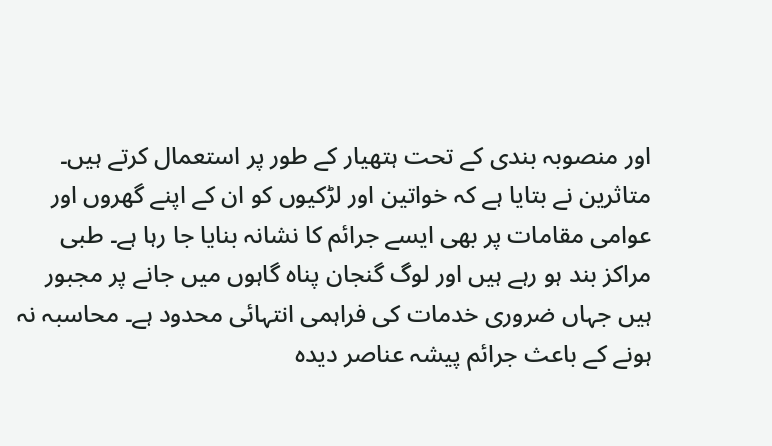اور منصوبہ بندی کے تحت ہتھیار کے طور پر استعمال کرتے ہیں۔
متاثرین نے بتایا ہے کہ خواتین اور لڑکیوں کو ان کے اپنے گھروں اور عوامی مقامات پر بھی ایسے جرائم کا نشانہ بنایا جا رہا ہے۔ طبی مراکز بند ہو رہے ہیں اور لوگ گنجان پناہ گاہوں میں جانے پر مجبور ہیں جہاں ضروری خدمات کی فراہمی انتہائی محدود ہے۔ محاسبہ نہ ہونے کے باعث جرائم پیشہ عناصر دیدہ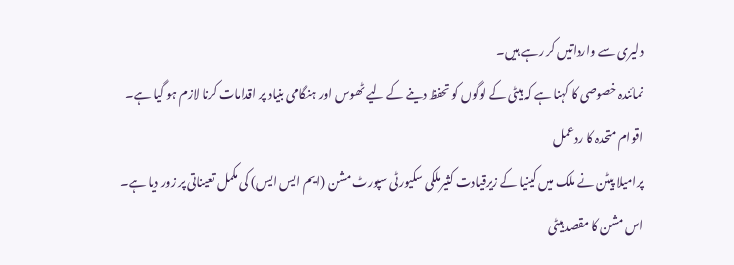دلیری سے وارداتیں کر رہے ہیں۔
نمائندہ خصوصی کا کہنا ہے کہ ہیٹی کے لوگوں کو تحفظ دینے کے لیے ٹھوس اور ہنگامی بنیاد پر اقدامات کرنا لازم ہو گیا ہے۔
اقوام متحدہ کا ردعمل
پرامیلا پیٹن نے ملک میں کینیا کے زیرقیادت کثیرملکی سکیورٹی سپورٹ مشن (ایم ایس ایس) کی مکمل تعیناتی پر زور دیا ہے۔ اس مشن کا مقصد ہیٹی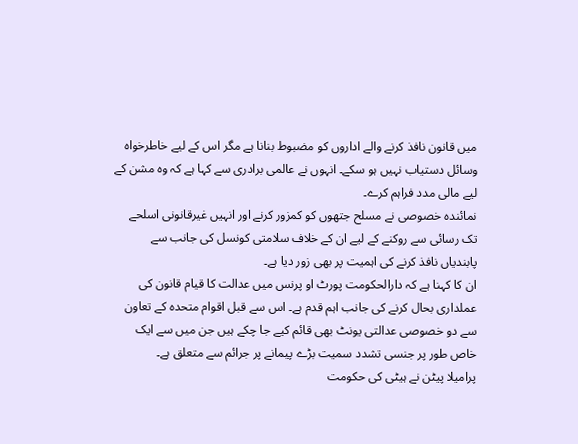میں قانون نافذ کرنے والے اداروں کو مضبوط بنانا ہے مگر اس کے لیے خاطرخواہ وسائل دستیاب نہیں ہو سکے۔ انہوں نے عالمی برادری سے کہا ہے کہ وہ مشن کے لیے مالی مدد فراہم کرے۔
نمائندہ خصوصی نے مسلح جتھوں کو کمزور کرنے اور انہیں غیرقانونی اسلحے تک رسائی سے روکنے کے لیے ان کے خلاف سلامتی کونسل کی جانب سے پابندیاں نافذ کرنے کی اہمیت پر بھی زور دیا ہے۔
ان کا کہنا ہے کہ دارالحکومت پورٹ او پرنس میں عدالت کا قیام قانون کی عملداری بحال کرنے کی جانب اہم قدم ہے۔ اس سے قبل اقوام متحدہ کے تعاون سے دو خصوصی عدالتی یونٹ بھی قائم کیے جا چکے ہیں جن میں سے ایک خاص طور پر جنسی تشدد سمیت بڑے پیمانے پر جرائم سے متعلق ہے۔
پرامیلا پیٹن نے ہیٹی کی حکومت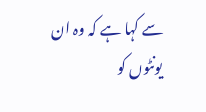سے کہا ہے کہ وہ ان یونٹوں کو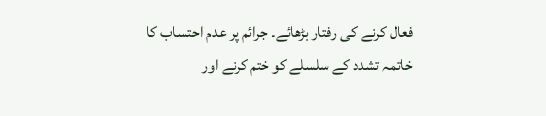فعال کرنے کی رفتار بڑھائے۔ جرائم پر عدم احتساب کا خاتمہ تشدد کے سلسلے کو ختم کرنے اور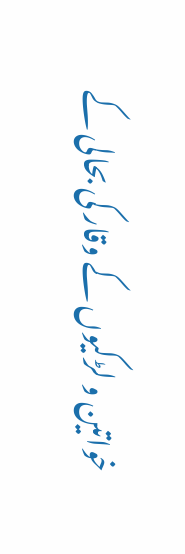خواتین و لڑکیوں کے وقار کی بحالی کے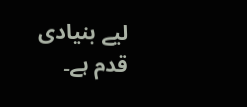لیے بنیادی قدم ہے۔